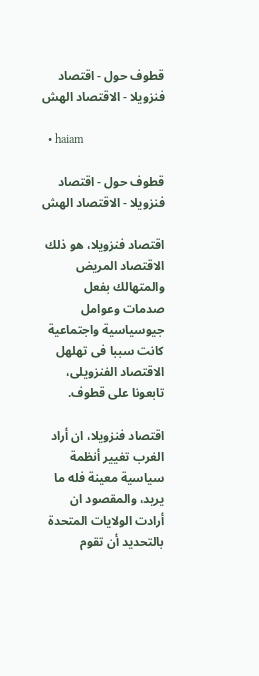قطوف حول - اقتصاد فنزويلا - الاقتصاد الهش

  • haiam

قطوف حول - اقتصاد فنزويلا - الاقتصاد الهش

اقتصاد فنزويلا، هو ذلك الاقتصاد المريض والمتهالك بفعل صدمات وعوامل جيوسياسية واجتماعية كانت سببا فى تهلهل الاقتصاد الفنزويلى، تابعونا على قطوف.

اقتصاد فنزويلا، ان أراد الغرب تغيير أنظمة سياسية معينة فله ما يريد، والمقصود ان أرادت الولايات المتحدة بالتحديد أن تقوم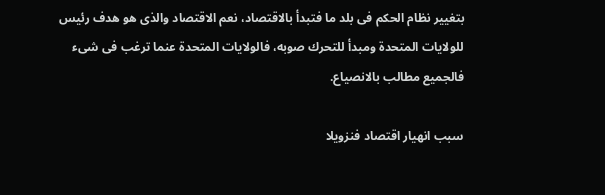بتغيير نظام الحكم فى بلد ما فتبدأ بالاقتصاد، نعم الاقتصاد والذى هو هدف رئيس للولايات المتحدة ومبدأ للتحرك صوبه، فالولايات المتحدة عنما ترغب فى شىء فالجميع مطالب بالانصياع.

سبب انهيار اقتصاد فنزويلا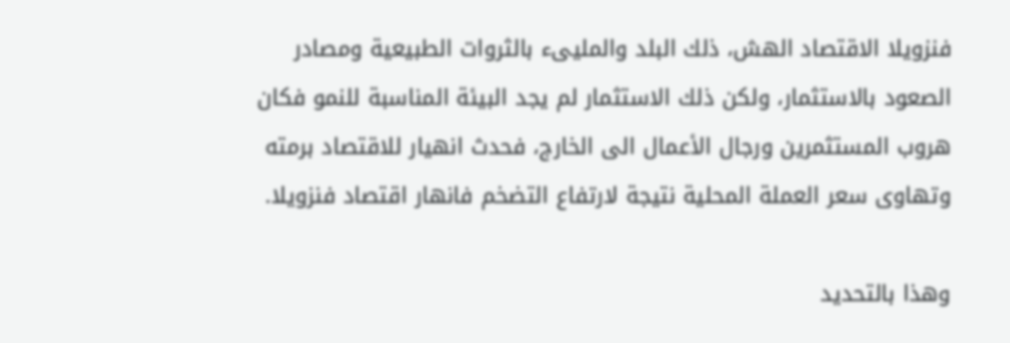فنزويلا الاقتصاد الهش، ذلك البلد والمليىء بالثروات الطبيعية ومصادر الصعود بالاستثمار، ولكن ذلك الاستثمار لم يجد البيئة المناسبة للنمو فكان هروب المستثمرين ورجال الأعمال الى الخارج، فحدث انهيار للاقتصاد برمته وتهاوى سعر العملة المحلية نتيجة لارتفاع التضخم فانهار اقتصاد فنزويلا.

وهذا بالتحديد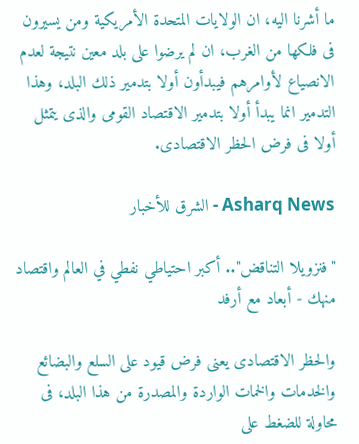ما أشرنا اليه، ان الولايات المتحدة الأمريكية ومن يسيرون فى فلكها من الغرب، ان لم يرضوا على بلد معين نتيجة لعدم الانصياع لأوامرهم فيبدأون أولا بتدمير ذلك البلد، وهذا التدمير انما يبدأ أولا بتدمير الاقتصاد القومى والذى يتمثل أولا فى فرض الحظر الاقتصادى.

Asharq News - الشرق للأخبار

"فنزويلا التناقض".. أكبر احتياطي نفطي في العالم واقتصاد منهك - أبعاد مع أرفد

والحظر الاقتصادى يعنى فرض قيود على السلع والبضائع والخدمات والخمات الواردة والمصدرة من هذا البلد، فى محاولة للضغط على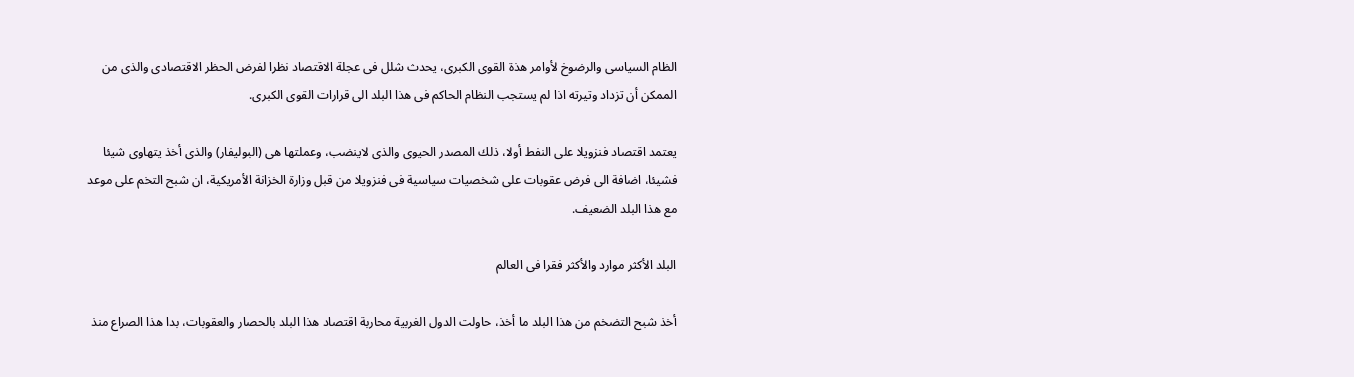الظام السياسى والرضوخ لأوامر هذة القوى الكبرى، يحدث شلل فى عجلة الاقتصاد نظرا لفرض الحظر الاقتصادى والذى من الممكن أن تزداد وتيرته اذا لم يستجب النظام الحاكم فى هذا البلد الى قرارات القوى الكبرى.

يعتمد اقتصاد فنزويلا على النفط أولا، ذلك المصدر الحيوى والذى لاينضب، وعملتها هى (البوليفار) والذى أخذ يتهاوى شيئا فشيئا، اضافة الى فرض عقوبات على شخصيات سياسية فى فنزويلا من قبل وزارة الخزانة الأمريكية، ان شبح التخم على موعد مع هذا البلد الضعيف.

البلد الأكثر موارد والأكثر فقرا فى العالم

أخذ شبح التضخم من هذا البلد ما أخذ، حاولت الدول الغربية محاربة اقتصاد هذا البلد بالحصار والعقوبات، بدا هذا الصراع منذ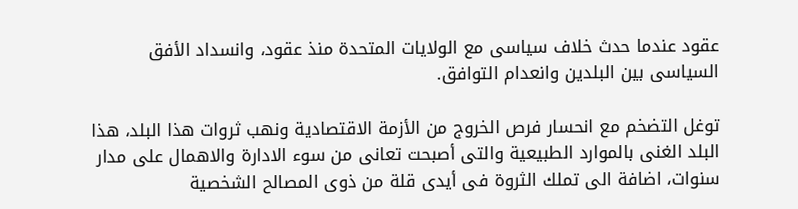عقود عندما حدث خلاف سياسى مع الولايات المتحدة منذ عقود، وانسداد الأفق السياسى بين البلدين وانعدام التوافق.

توغل التضخم مع انحسار فرص الخروج من الأزمة الاقتصادية ونهب ثروات هذا البلد، هذا البلد الغنى بالموارد الطبيعية والتى أصبحت تعانى من سوء الادارة والاهمال على مدار سنوات، اضافة الى تملك الثروة فى أيدى قلة من ذوى المصالح الشخصية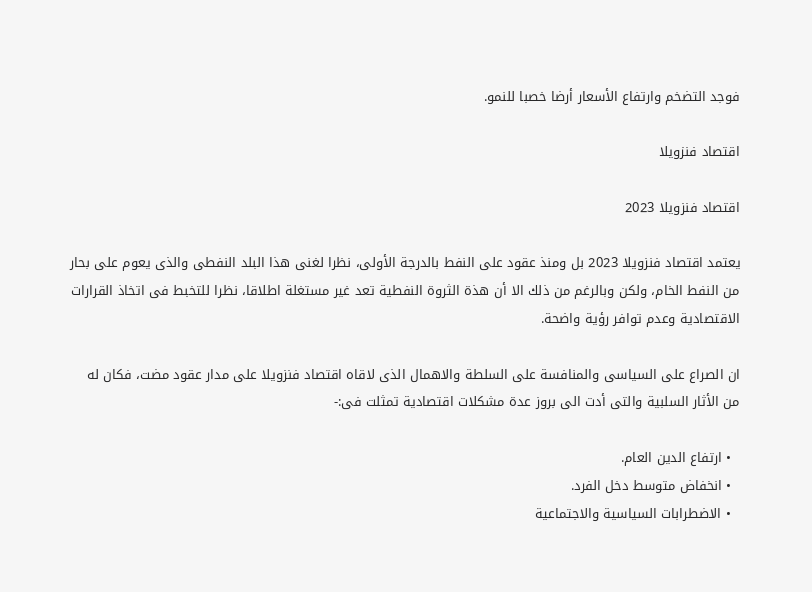فوجد التضخم وارتفاع الأسعار أرضا خصبا للنمو.

اقتصاد فنزويلا

اقتصاد فنزويلا 2023

يعتمد اقتصاد فنزويلا 2023 بل ومنذ عقود على النفط بالدرجة الأولى، نظرا لغنى هذا البلد النفطى والذى يعوم على بحار من النفط الخام، ولكن وبالرغم من ذلك الا أن هذة الثروة النفطية تعد غير مستغلة اطلاقا، نظرا للتخبط فى اتخاذ القرارات الاقتصادية وعدم توافر رؤية واضحة.

ان الصراع على السياسى والمنافسة على السلطة والاهمال الذى لاقاه اقتصاد فنزويلا على مدار عقود مضت، فكان له من الأثار السلبية والتى أدت الى بروز عدة مشكلات اقتصادية تمثلت فى:-

  • ارتفاع الدين العام.
  • انخفاض متوسط دخل الفرد.
  • الاضطرابات السياسية والاجتماعية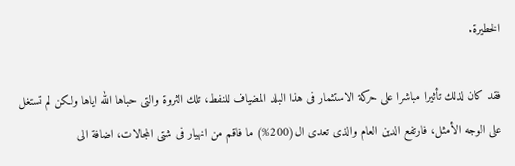الخطيرة.

فقد كان لذلك تأثيرا مباشرا على حركة الاستثمار فى هذا البلد المضياف للنفط، تلك الثروة والتى حباها الله اياها ولكن لم تستغل على الوجه الأمثل، فارتفع الدين العام والذى تعدى ال(200%) ما فاقم من انهيار فى شتى المجالات، اضافة الى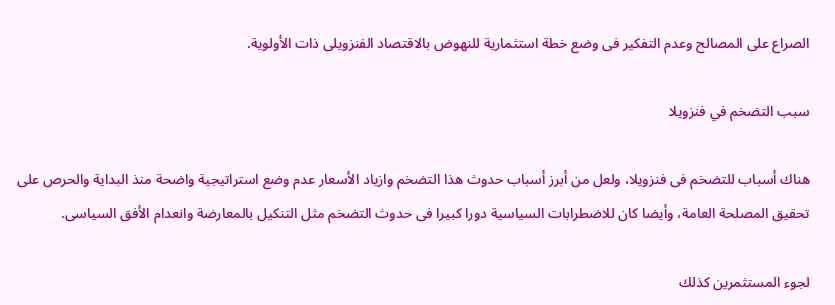الصراع على المصالح وعدم التفكير فى وضع خطة استثمارية للنهوض بالاقتصاد الفنزويلى ذات الأولوية.

سبب التضخم في فنزويلا

هناك أسباب للتضخم فى فنزويلا، ولعل من أبرز أسباب حدوث هذا التضخم وازياد الأسعار عدم وضع استراتيجية واضحة منذ البداية والحرص على تحقيق المصلحة العامة، وأيضا كان للاضطرابات السياسية دورا كبيرا فى حدوث التضخم مثل التنكيل بالمعارضة وانعدام الأفق السياسى.

لجوء المستثمرين كذلك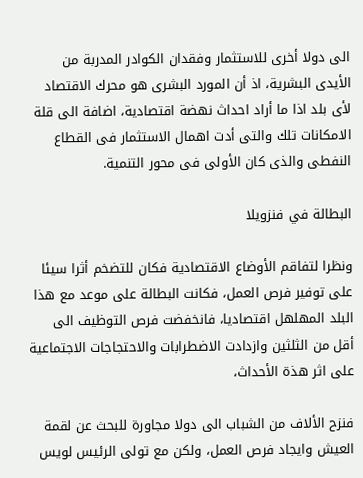الى دولا أخرى للاستثمار وفقدان الكوادر المدربة من الأيدى البشرية، اذ أن المورد البشرى هو محرك الاقتصاد لأى بلد اذا ما أراد احداث نهضة اقتصادية، اضافة الى قلة الامكانات تلك والتى أدت اهمال الاستثمار فى القطاع النفطى والذى كان الأولى فى محور التنمية.

البطالة في فنزويلا

ونظرا لتفاقم الأوضاع الاقتصادية فكان للتضخم أثرا سيئا على توفير فرص العمل، فكانت البطالة على موعد مع هذا البلد المهلهل اقتصاديا، فانخفضت فرص التوظيف الى أقل من الثلثين وازدادت الاضطرابات والاحتجاجات الاجتماعية على اثر هذة الأحداث،

فنزح الألاف من الشباب الى دولا مجاورة للبحث عن لقمة العيش وايجاد فرص العمل، ولكن مع تولى الرئيس لويس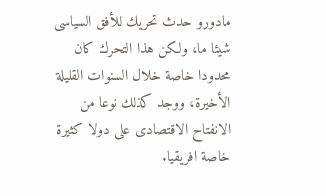مادورو حدث تحريك للأفق السياسى شيئا ما، ولكن هذا التحرك كان محدودا خاصة خلال السنوات القليلة الأخيرة، ووجد كذلك نوعا من الانفتاح الاقتصادى على دولا كثيرة خاصة افريقيا.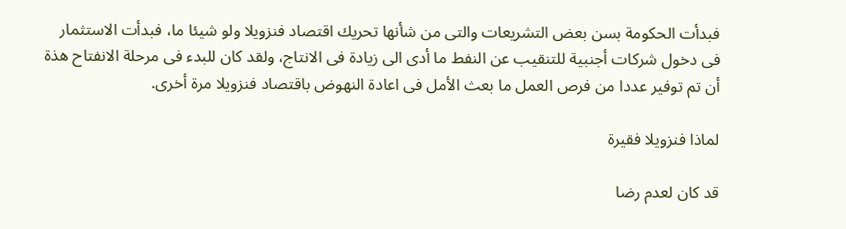فبدأت الحكومة بسن بعض التشريعات والتى من شأنها تحريك اقتصاد فنزويلا ولو شيئا ما، فبدأت الاستثمار فى دخول شركات أجنبية للتنقيب عن النفط ما أدى الى زيادة فى الانتاج، ولقد كان للبدء فى مرحلة الانفتاح هذة أن تم توفير عددا من فرص العمل ما بعث الأمل فى اعادة النهوض باقتصاد فنزويلا مرة أخرى.

لماذا فنزويلا فقيرة

قد كان لعدم رضا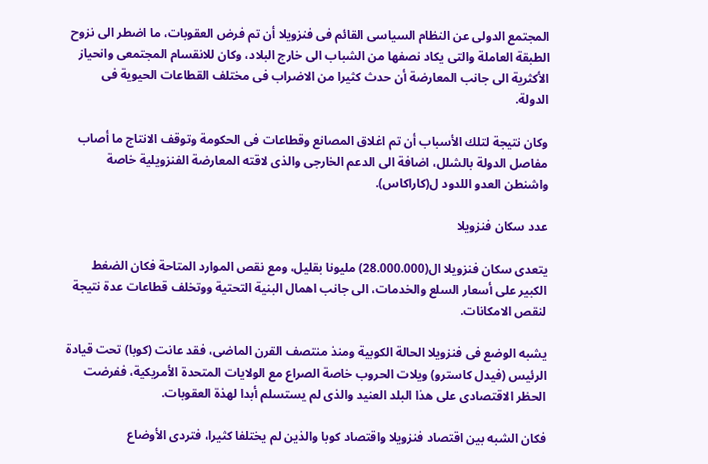المجتمع الدولى عن النظام السياسى القائم فى فنزويلا أن تم فرض العقوبات، ما اضطر الى نزوح الطبقة العاملة والتى يكاد نصفها من الشباب الى خارج البلاد، وكان للانقسام المجتمعى وانحياز الأكثرية الى جانب المعارضة أن حدث كثيرا من الاضراب فى مختلف القطاعات الحيوية فى الدولة.

وكان نتيجة لتلك الأسباب أن تم اغلاق المصانع وقطاعات فى الحكومة وتوقف الانتاج ما أصاب مفاصل الدولة بالشلل، اضافة الى الدعم الخارجى والذى لاقته المعارضة الفنزويلية خاصة واشنطن العدو اللدود ل(كاراكاس).

عدد سكان فنزويلا

يتعدى سكان فنزويلا ال(28.000.000) مليونا بقليل، ومع نقص الموارد المتاحة فكان الضغط الكبير على أسعار السلع والخدمات، الى جانب اهمال البنية التحتية ووتخلف قطاعات عدة نتيجة لنقص الامكانات.

يشبه الوضع فى فنزويلا الحالة الكوبية ومنذ منتصف القرن الماضى، فقد عانت (كوبا) تحت قيادة الرئيس (فيدل كاسترو) ويلات الحروب خاصة الصراع مع الولايات المتحدة الأمريكية، ففرضت الحظر الاقتصادى على هذا البلد العنيد والذى لم يستسلم أبدا لهذة العقوبات.

فكان الشبه بين اقتصاد فنزويلا واقتصاد كوبا والذين لم يختلفا كثيرا، فتردى الأوضاع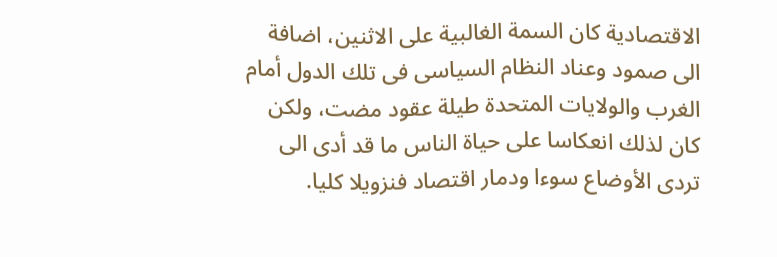الاقتصادية كان السمة الغالبية على الاثنين، اضافة الى صمود وعناد النظام السياسى فى تلك الدول أمام الغرب والولايات المتحدة طيلة عقود مضت، ولكن كان لذلك انعكاسا على حياة الناس ما قد أدى الى تردى الأوضاع سوءا ودمار اقتصاد فنزويلا كليا.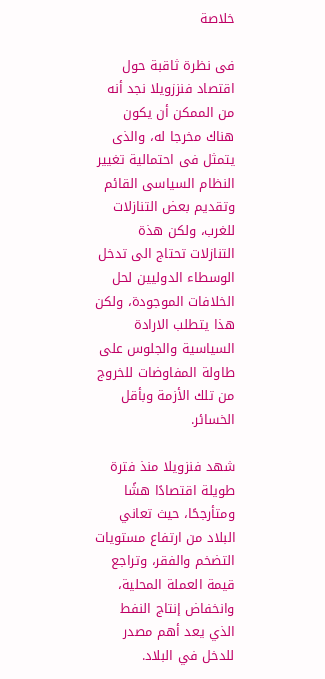خلاصة

فى نظرة ثاقبة حول اقتصاد فنززويلا نجد أنه من الممكن أن يكون هناك مخرجا له، والذى يتمثل فى احتمالية تغيير النظام السياسى القائم وتقديم بعض التنازلات للغرب، ولكن هذة التنازلات تحتاج الى تدخل الوسطاء الدوليين لحل الخلافات الموجودة، ولكن هذا يتطلب الارادة السياسية والجلوس على طاولة المفاوضات للخروج من تلك الأزمة وبأقل الخسائر.

شهد فنزويلا منذ فترة طويلة اقتصادًا هشًا ومتأرجحًا، حيث تعاني البلاد من ارتفاع مستويات التضخم والفقر، وتراجع قيمة العملة المحلية، وانخفاض إنتاج النفط الذي يعد أهم مصدر للدخل في البلاد.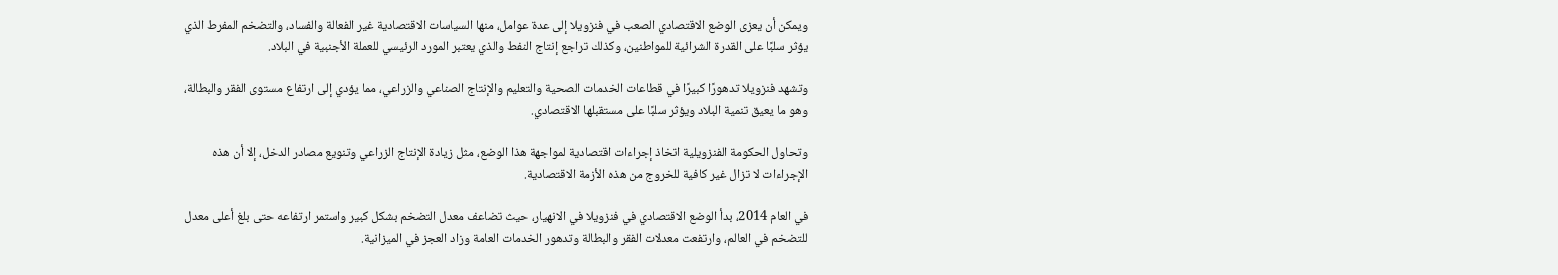ويمكن أن يعزى الوضع الاقتصادي الصعب في فنزويلا إلى عدة عوامل، منها السياسات الاقتصادية غير الفعالة والفساد، والتضخم المفرط الذي يؤثر سلبًا على القدرة الشرائية للمواطنين، وكذلك تراجع إنتاج النفط والذي يعتبر المورد الرئيسي للعملة الأجنبية في البلاد.

وتشهد فنزويلا تدهورًا كبيرًا في قطاعات الخدمات الصحية والتعليم والإنتاج الصناعي والزراعي، مما يؤدي إلى ارتفاع مستوى الفقر والبطالة، وهو ما يعيق تنمية البلاد ويؤثر سلبًا على مستقبلها الاقتصادي.

وتحاول الحكومة الفنزويلية اتخاذ إجراءات اقتصادية لمواجهة هذا الوضع، مثل زيادة الإنتاج الزراعي وتنويع مصادر الدخل، إلا أن هذه الإجراءات لا تزال غير كافية للخروج من هذه الأزمة الاقتصادية.

في العام 2014، بدأ الوضع الاقتصادي في فنزويلا في الانهيار، حيث تضاعف معدل التضخم بشكل كبير واستمر ارتفاعه حتى بلغ أعلى معدل للتضخم في العالم، وارتفعت معدلات الفقر والبطالة وتدهور الخدمات العامة وزاد العجز في الميزانية.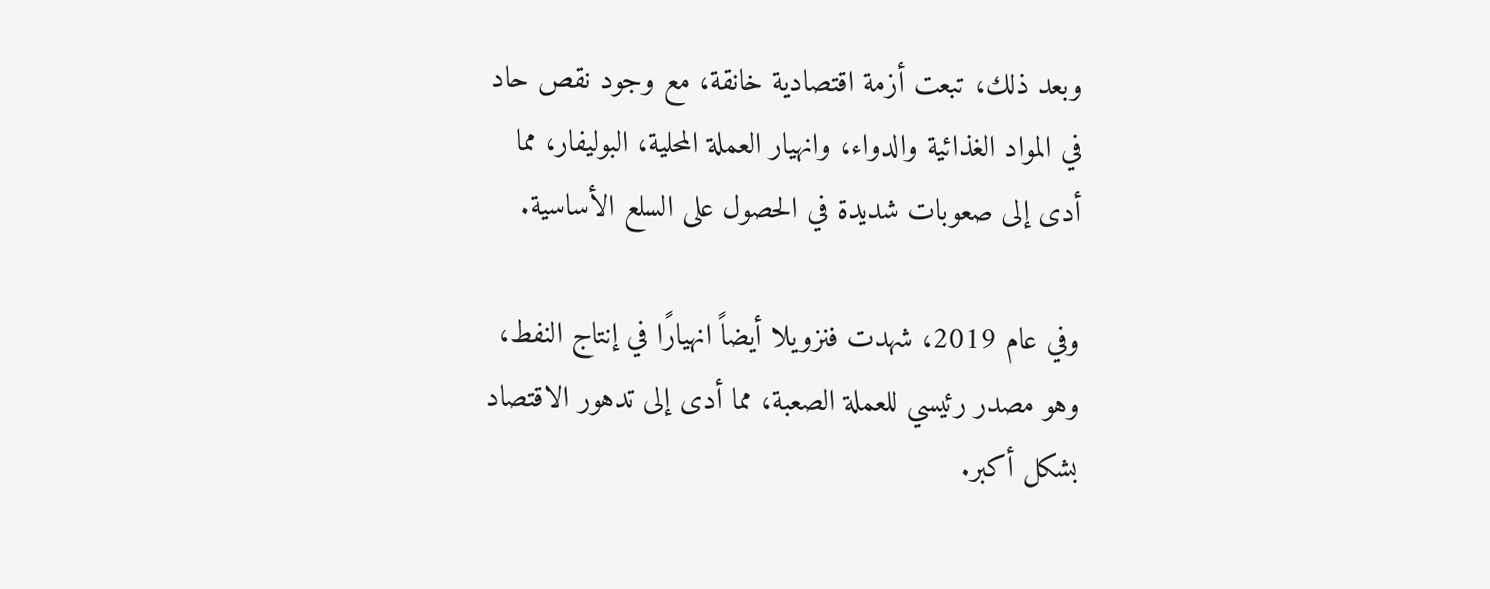وبعد ذلك، تبعت أزمة اقتصادية خانقة، مع وجود نقص حاد في المواد الغذائية والدواء، وانهيار العملة المحلية، البوليفار، مما أدى إلى صعوبات شديدة في الحصول على السلع الأساسية.

وفي عام 2019، شهدت فنزويلا أيضاً انهيارًا في إنتاج النفط، وهو مصدر رئيسي للعملة الصعبة، مما أدى إلى تدهور الاقتصاد بشكل أكبر.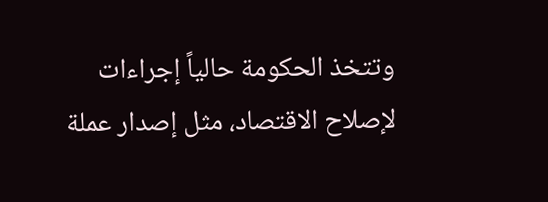وتتخذ الحكومة حالياً إجراءات لإصلاح الاقتصاد، مثل إصدار عملة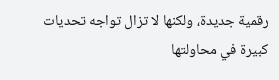رقمية جديدة، ولكنها لا تزال تواجه تحديات كبيرة في محاولتها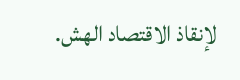لإنقاذ الاقتصاد الهش.